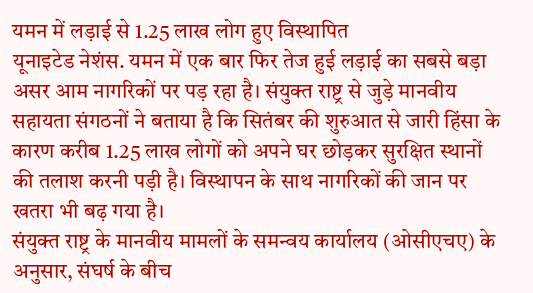यमन में लड़ाई से 1.25 लाख लोग हुए विस्थापित
यूनाइटेड नेशंस. यमन में एक बार फिर तेज हुई लड़ाई का सबसे बड़ा असर आम नागरिकों पर पड़ रहा है। संयुक्त राष्ट्र से जुड़े मानवीय सहायता संगठनों ने बताया है कि सितंबर की शुरुआत से जारी हिंसा के कारण करीब 1.25 लाख लोगों को अपने घर छोड़कर सुरक्षित स्थानों की तलाश करनी पड़ी है। विस्थापन के साथ नागरिकों की जान पर खतरा भी बढ़ गया है।
संयुक्त राष्ट्र के मानवीय मामलों के समन्वय कार्यालय (ओसीएचए) के अनुसार, संघर्ष के बीच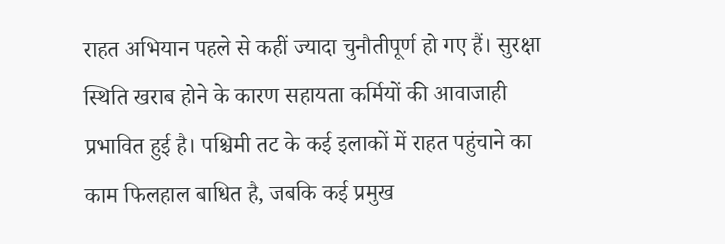राहत अभियान पहले से कहीं ज्यादा चुनौतीपूर्ण हो गए हैं। सुरक्षा स्थिति खराब होने के कारण सहायता कर्मियों की आवाजाही प्रभावित हुई है। पश्चिमी तट के कई इलाकों में राहत पहुंचाने का काम फिलहाल बाधित है, जबकि कई प्रमुख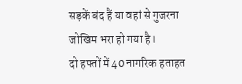सड़कें बंद हैं या वहां से गुजरना जोखिम भरा हो गया है।
दो हफ्तों में 40 नागरिक हताहत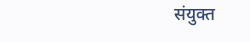संयुक्त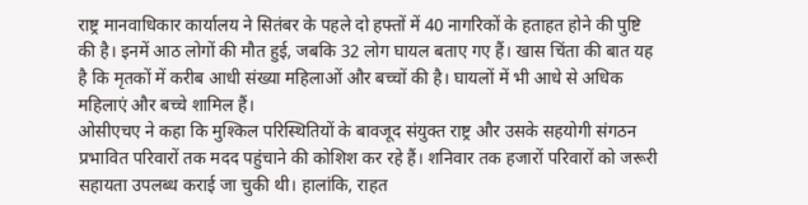राष्ट्र मानवाधिकार कार्यालय ने सितंबर के पहले दो हफ्तों में 40 नागरिकों के हताहत होने की पुष्टि की है। इनमें आठ लोगों की मौत हुई, जबकि 32 लोग घायल बताए गए हैं। खास चिंता की बात यह है कि मृतकों में करीब आधी संख्या महिलाओं और बच्चों की है। घायलों में भी आधे से अधिक महिलाएं और बच्चे शामिल हैं।
ओसीएचए ने कहा कि मुश्किल परिस्थितियों के बावजूद संयुक्त राष्ट्र और उसके सहयोगी संगठन प्रभावित परिवारों तक मदद पहुंचाने की कोशिश कर रहे हैं। शनिवार तक हजारों परिवारों को जरूरी सहायता उपलब्ध कराई जा चुकी थी। हालांकि, राहत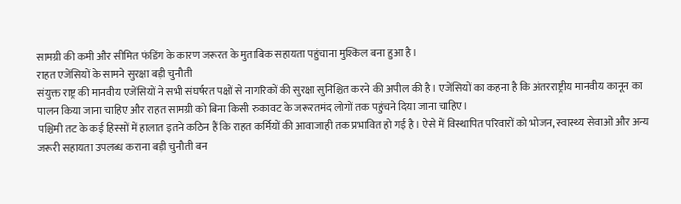सामग्री की कमी और सीमित फंडिंग के कारण जरूरत के मुताबिक सहायता पहुंचाना मुश्किल बना हुआ है।
राहत एजेंसियों के सामने सुरक्षा बड़ी चुनौती
संयुक्त राष्ट्र की मानवीय एजेंसियों ने सभी संघर्षरत पक्षों से नागरिकों की सुरक्षा सुनिश्चित करने की अपील की है। एजेंसियों का कहना है कि अंतरराष्ट्रीय मानवीय कानून का पालन किया जाना चाहिए और राहत सामग्री को बिना किसी रुकावट के जरूरतमंद लोगों तक पहुंचने दिया जाना चाहिए।
पश्चिमी तट के कई हिस्सों में हालात इतने कठिन हैं कि राहत कर्मियों की आवाजाही तक प्रभावित हो गई है। ऐसे में विस्थापित परिवारों को भोजन, स्वास्थ्य सेवाओं और अन्य जरूरी सहायता उपलब्ध कराना बड़ी चुनौती बन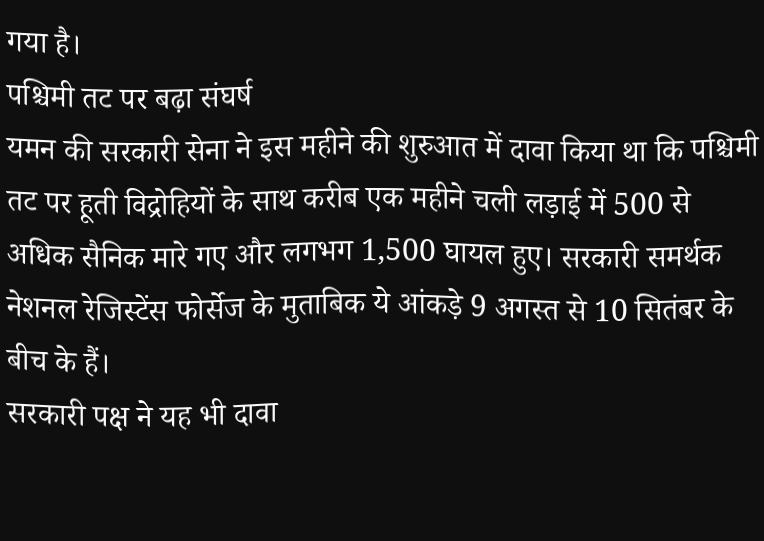गया है।
पश्चिमी तट पर बढ़ा संघर्ष
यमन की सरकारी सेना ने इस महीने की शुरुआत में दावा किया था कि पश्चिमी तट पर हूती विद्रोहियों के साथ करीब एक महीने चली लड़ाई में 500 से अधिक सैनिक मारे गए और लगभग 1,500 घायल हुए। सरकारी समर्थक नेशनल रेजिस्टेंस फोर्सेज के मुताबिक ये आंकड़े 9 अगस्त से 10 सितंबर के बीच के हैं।
सरकारी पक्ष ने यह भी दावा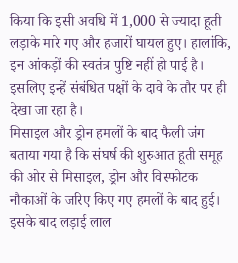किया कि इसी अवधि में 1,000 से ज्यादा हूती लड़ाके मारे गए और हजारों घायल हुए। हालांकि, इन आंकड़ों की स्वतंत्र पुष्टि नहीं हो पाई है। इसलिए इन्हें संबंधित पक्षों के दावे के तौर पर ही देखा जा रहा है।
मिसाइल और ड्रोन हमलों के बाद फैली जंग
बताया गया है कि संघर्ष की शुरुआत हूती समूह की ओर से मिसाइल, ड्रोन और विस्फोटक नौकाओं के जरिए किए गए हमलों के बाद हुई। इसके बाद लड़ाई लाल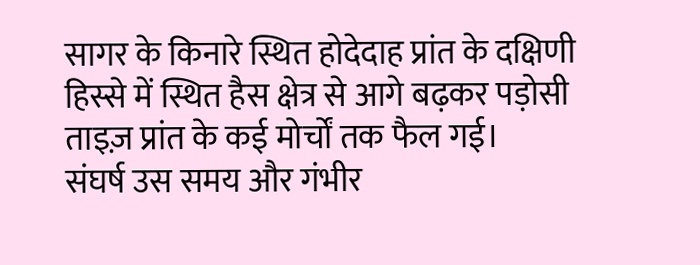सागर के किनारे स्थित होदेदाह प्रांत के दक्षिणी हिस्से में स्थित हैस क्षेत्र से आगे बढ़कर पड़ोसी ताइज़ प्रांत के कई मोर्चों तक फैल गई।
संघर्ष उस समय और गंभीर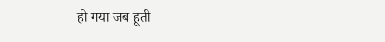हो गया जब हूती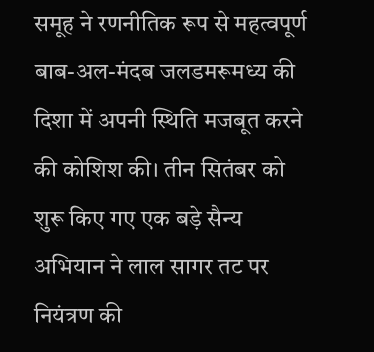समूह ने रणनीतिक रूप से महत्वपूर्ण बाब-अल-मंदब जलडमरूमध्य की दिशा में अपनी स्थिति मजबूत करने की कोशिश की। तीन सितंबर को शुरू किए गए एक बड़े सैन्य अभियान ने लाल सागर तट पर नियंत्रण की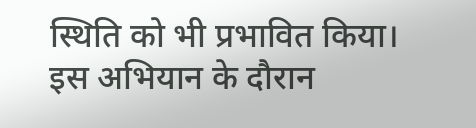स्थिति को भी प्रभावित किया।
इस अभियान के दौरान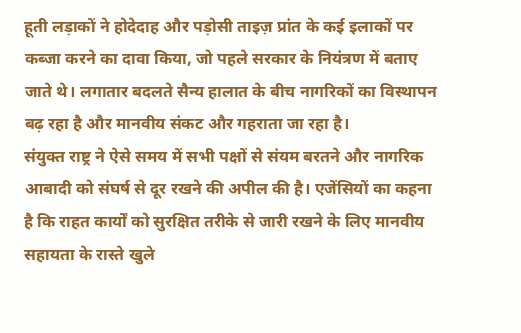हूती लड़ाकों ने होदेदाह और पड़ोसी ताइज़ प्रांत के कई इलाकों पर कब्जा करने का दावा किया, जो पहले सरकार के नियंत्रण में बताए जाते थे। लगातार बदलते सैन्य हालात के बीच नागरिकों का विस्थापन बढ़ रहा है और मानवीय संकट और गहराता जा रहा है।
संयुक्त राष्ट्र ने ऐसे समय में सभी पक्षों से संयम बरतने और नागरिक आबादी को संघर्ष से दूर रखने की अपील की है। एजेंसियों का कहना है कि राहत कार्यों को सुरक्षित तरीके से जारी रखने के लिए मानवीय सहायता के रास्ते खुले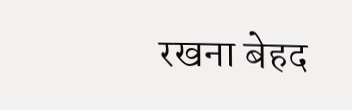रखना बेहद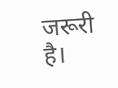जरूरी है।